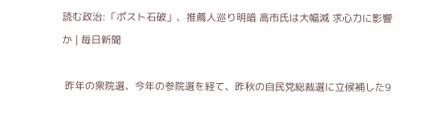読む政治:「ポスト石破」、推薦人巡り明暗 高市氏は大幅減 求心力に影響か | 毎日新聞

 昨年の衆院選、今年の参院選を経て、昨秋の自民党総裁選に立候補した9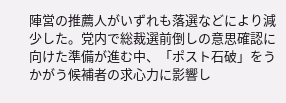陣営の推薦人がいずれも落選などにより減少した。党内で総裁選前倒しの意思確認に向けた準備が進む中、「ポスト石破」をうかがう候補者の求心力に影響し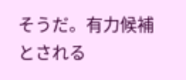そうだ。有力候補とされる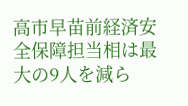高市早苗前経済安全保障担当相は最大の9人を減ら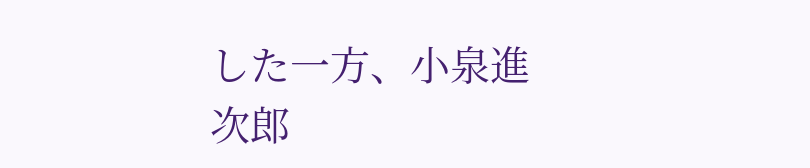した一方、小泉進次郎